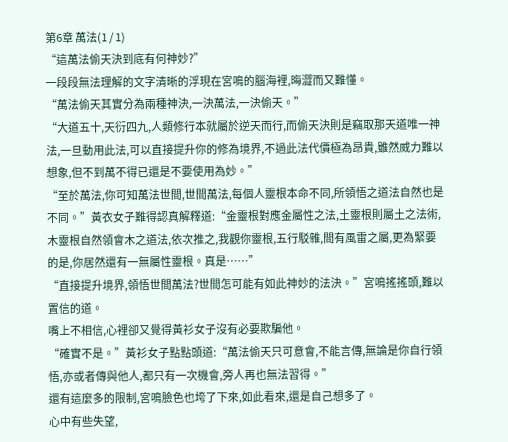第6章 萬法(1 / 1)
“這萬法偷天決到底有何神妙?”
一段段無法理解的文字清晰的浮現在宮鳴的腦海裡,晦澀而又難懂。
“萬法偷天其實分為兩種神決,一決萬法,一決偷天。”
“大道五十,天衍四九,人類修行本就屬於逆天而行,而偷天決則是竊取那天道唯一神法,一旦動用此法,可以直接提升你的修為境界,不過此法代價極為昂貴,雖然威力難以想象,但不到萬不得已還是不要使用為妙。”
“至於萬法,你可知萬法世間,世間萬法,每個人靈根本命不同,所領悟之道法自然也是不同。”黃衣女子難得認真解釋道:“金靈根對應金屬性之法,土靈根則屬土之法術,木靈根自然領會木之道法,依次推之,我觀你靈根,五行駁雜,間有風雷之屬,更為緊要的是,你居然還有一無屬性靈根。真是……”
“直接提升境界,領悟世間萬法?世間怎可能有如此神妙的法決。”宮鳴搖搖頭,難以置信的道。
嘴上不相信,心裡卻又覺得黃衫女子沒有必要欺騙他。
“確實不是。”黃衫女子點點頭道:“萬法偷天只可意會,不能言傳,無論是你自行領悟,亦或者傳與他人,都只有一次機會,旁人再也無法習得。”
還有這麼多的限制,宮鳴臉色也垮了下來,如此看來,還是自己想多了。
心中有些失望,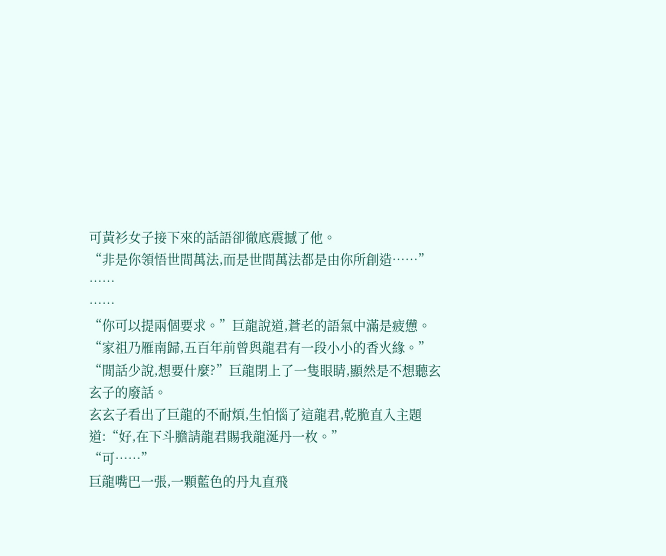可黃衫女子接下來的話語卻徹底震撼了他。
“非是你領悟世間萬法,而是世間萬法都是由你所創造……”
……
……
“你可以提兩個要求。”巨龍說道,蒼老的語氣中滿是疲憊。
“家祖乃雁南歸,五百年前曾與龍君有一段小小的香火緣。”
“閒話少說,想要什麼?”巨龍閉上了一隻眼睛,顯然是不想聽玄玄子的廢話。
玄玄子看出了巨龍的不耐煩,生怕惱了這龍君,乾脆直入主題道:“好,在下斗膽請龍君賜我龍涎丹一枚。”
“可……”
巨龍嘴巴一張,一顆藍色的丹丸直飛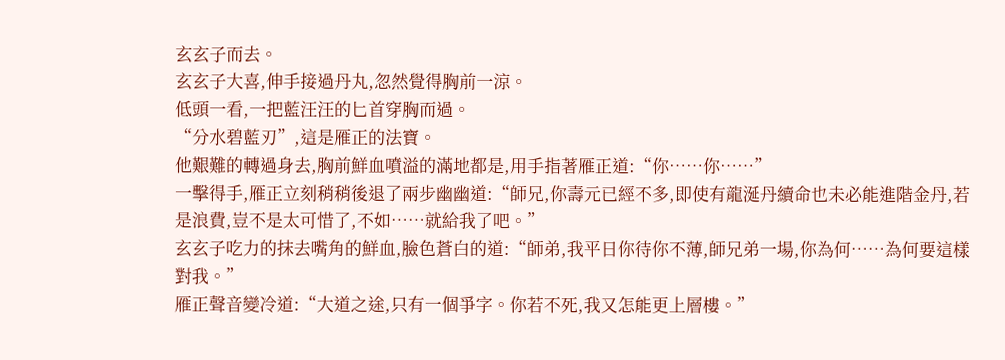玄玄子而去。
玄玄子大喜,伸手接過丹丸,忽然覺得胸前一涼。
低頭一看,一把藍汪汪的匕首穿胸而過。
“分水碧藍刃”,這是雁正的法寶。
他艱難的轉過身去,胸前鮮血噴溢的滿地都是,用手指著雁正道:“你……你……”
一擊得手,雁正立刻稍稍後退了兩步幽幽道:“師兄,你壽元已經不多,即使有龍涎丹續命也未必能進階金丹,若是浪費,豈不是太可惜了,不如……就給我了吧。”
玄玄子吃力的抹去嘴角的鮮血,臉色蒼白的道:“師弟,我平日你待你不薄,師兄弟一場,你為何……為何要這樣對我。”
雁正聲音變冷道:“大道之途,只有一個爭字。你若不死,我又怎能更上層樓。”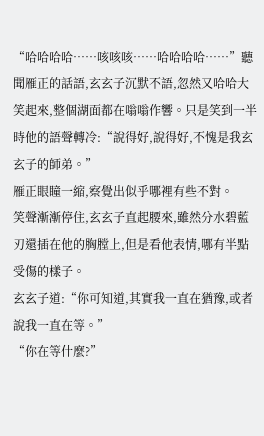“哈哈哈哈……咳咳咳……哈哈哈哈……”聽聞雁正的話語,玄玄子沉默不語,忽然又哈哈大笑起來,整個湖面都在嗡嗡作響。只是笑到一半時他的語聲轉冷:“說得好,說得好,不愧是我玄玄子的師弟。”
雁正眼瞳一縮,察覺出似乎哪裡有些不對。
笑聲漸漸停住,玄玄子直起腰來,雖然分水碧藍刃還插在他的胸膛上,但是看他表情,哪有半點受傷的樣子。
玄玄子道:“你可知道,其實我一直在猶豫,或者說我一直在等。”
“你在等什麼?”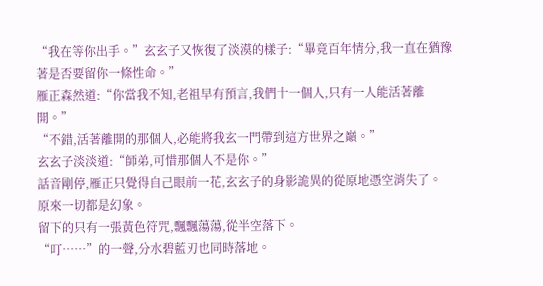“我在等你出手。”玄玄子又恢復了淡漠的樣子:“畢竟百年情分,我一直在猶豫著是否要留你一條性命。”
雁正森然道:“你當我不知,老祖早有預言,我們十一個人,只有一人能活著離開。”
“不錯,活著離開的那個人,必能將我玄一門帶到這方世界之巔。”
玄玄子淡淡道:“師弟,可惜那個人不是你。”
話音剛停,雁正只覺得自己眼前一花,玄玄子的身影詭異的從原地憑空消失了。
原來一切都是幻象。
留下的只有一張黃色符咒,飄飄蕩蕩,從半空落下。
“叮……”的一聲,分水碧藍刃也同時落地。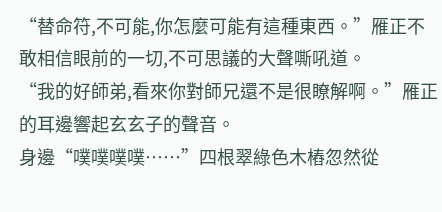“替命符,不可能,你怎麼可能有這種東西。”雁正不敢相信眼前的一切,不可思議的大聲嘶吼道。
“我的好師弟,看來你對師兄還不是很瞭解啊。”雁正的耳邊響起玄玄子的聲音。
身邊“噗噗噗噗……”四根翠綠色木樁忽然從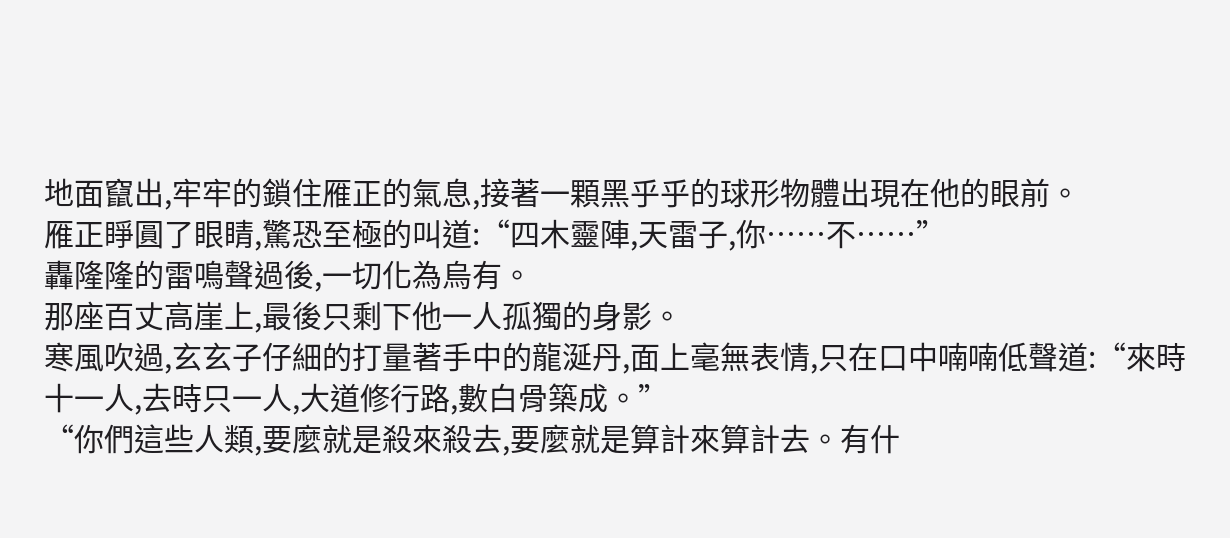地面竄出,牢牢的鎖住雁正的氣息,接著一顆黑乎乎的球形物體出現在他的眼前。
雁正睜圓了眼睛,驚恐至極的叫道:“四木靈陣,天雷子,你……不……”
轟隆隆的雷鳴聲過後,一切化為烏有。
那座百丈高崖上,最後只剩下他一人孤獨的身影。
寒風吹過,玄玄子仔細的打量著手中的龍涎丹,面上毫無表情,只在口中喃喃低聲道:“來時十一人,去時只一人,大道修行路,數白骨築成。”
“你們這些人類,要麼就是殺來殺去,要麼就是算計來算計去。有什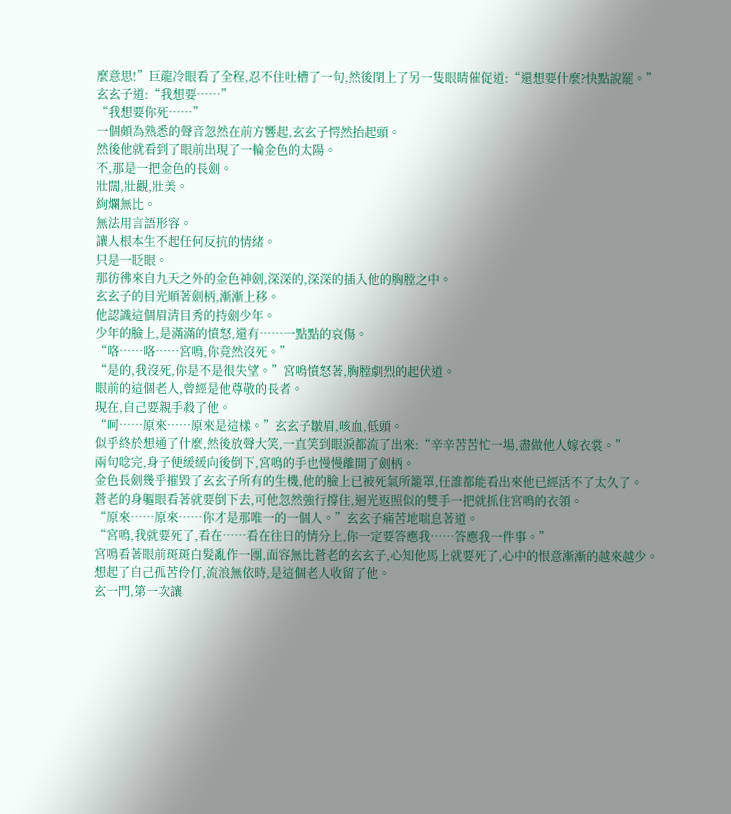麼意思!”巨龍冷眼看了全程,忍不住吐槽了一句,然後閉上了另一隻眼睛催促道:“還想要什麼?快點說罷。”
玄玄子道:“我想要……”
“我想要你死……”
一個頗為熟悉的聲音忽然在前方響起,玄玄子愕然抬起頭。
然後他就看到了眼前出現了一輪金色的太陽。
不,那是一把金色的長劍。
壯闊,壯觀,壯美。
絢爛無比。
無法用言語形容。
讓人根本生不起任何反抗的情緒。
只是一眨眼。
那彷彿來自九天之外的金色神劍,深深的,深深的插入他的胸膛之中。
玄玄子的目光順著劍柄,漸漸上移。
他認識這個眉清目秀的持劍少年。
少年的臉上,是滿滿的憤怒,還有……一點點的哀傷。
“咯……咯……宮鳴,你竟然沒死。”
“是的,我沒死,你是不是很失望。”宮鳴憤怒著,胸膛劇烈的起伏道。
眼前的這個老人,曾經是他尊敬的長者。
現在,自己要親手殺了他。
“呵……原來……原來是這樣。”玄玄子皺眉,咳血,低頭。
似乎終於想通了什麼,然後放聲大笑,一直笑到眼淚都流了出來:“辛辛苦苦忙一場,盡做他人嫁衣裳。”
兩句唸完,身子便緩緩向後倒下,宮鳴的手也慢慢離開了劍柄。
金色長劍幾乎摧毀了玄玄子所有的生機,他的臉上已被死氣所籠罩,任誰都能看出來他已經活不了太久了。
蒼老的身軀眼看著就要倒下去,可他忽然強行撐住,迴光返照似的雙手一把就抓住宮鳴的衣領。
“原來……原來……你才是那唯一的一個人。”玄玄子痛苦地喘息著道。
“宮鳴,我就要死了,看在……看在往日的情分上,你一定要答應我……答應我一件事。”
宮鳴看著眼前斑斑白髮亂作一團,面容無比蒼老的玄玄子,心知他馬上就要死了,心中的恨意漸漸的越來越少。
想起了自己孤苦伶仃,流浪無依時,是這個老人收留了他。
玄一門,第一次讓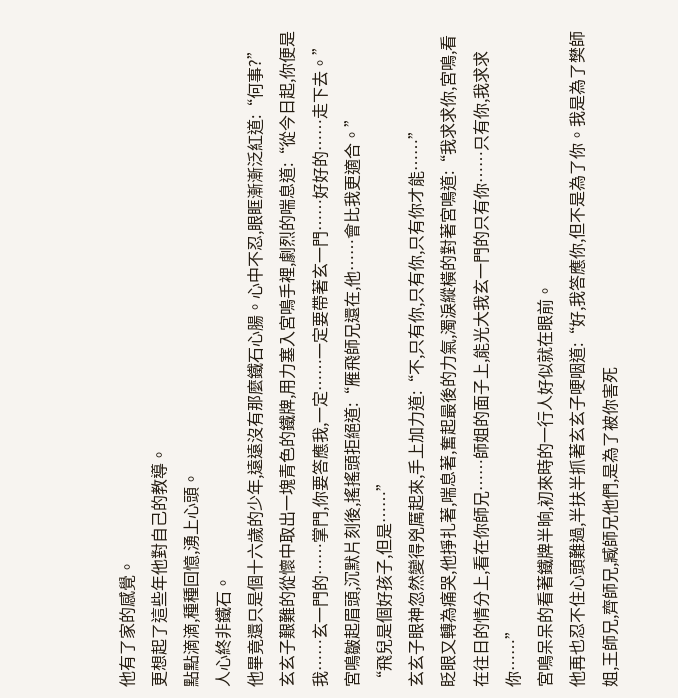他有了家的感覺。
更想起了這些年他對自己的教導。
點點滴滴,種種回憶,湧上心頭。
人心終非鐵石。
他畢竟還只是個十六歲的少年,遠遠沒有那麼鐵石心腸。心中不忍,眼眶漸漸泛紅道:“何事?”
玄玄子艱難的從懷中取出一塊青色的鐵牌,用力塞入宮鳴手裡,劇烈的喘息道:“從今日起,你便是我……玄一門的……掌門,你要答應我,一定……一定要帶著玄一門……好好的……走下去。”
宮鳴皺起眉頭,沉默片刻後,搖搖頭拒絕道:“雁飛師兄還在,他……會比我更適合。”
“飛兒是個好孩子,但是……”
玄玄子眼神忽然變得兇厲起來,手上加力道:“不,只有你,只有你,只有你才能……”
眨眼又轉為痛哭,他掙扎著,喘息著,奮起最後的力氣,濁淚縱橫的對著宮鳴道:“我求求你,宮鳴,看在往日的情分上,看在你師兄……師姐的面子上,能光大我玄一門的只有你……只有你,我求求你……”
宮鳴呆呆的看著鐵牌半晌,初來時的一行人好似就在眼前。
他再也忍不住心頭難過,半扶半抓著玄玄子哽咽道:“好,我答應你,但不是為了你。我是為了樊師姐,王師兄,齊師兄,臧師兄他們,是為了被你害死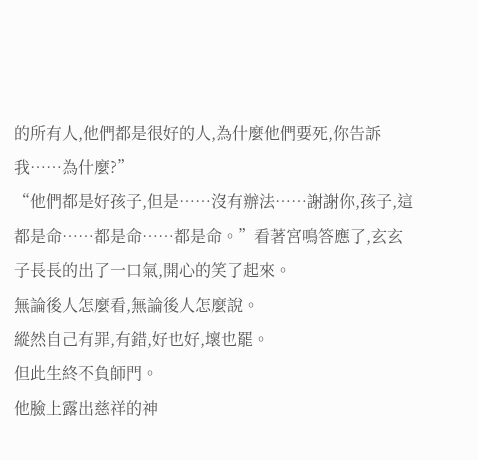的所有人,他們都是很好的人,為什麼他們要死,你告訴我……為什麼?”
“他們都是好孩子,但是……沒有辦法……謝謝你,孩子,這都是命……都是命……都是命。”看著宮鳴答應了,玄玄子長長的出了一口氣,開心的笑了起來。
無論後人怎麼看,無論後人怎麼說。
縱然自己有罪,有錯,好也好,壞也罷。
但此生終不負師門。
他臉上露出慈祥的神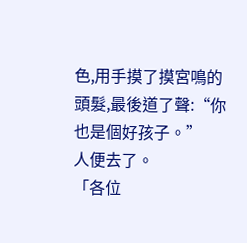色,用手摸了摸宮鳴的頭髮,最後道了聲:“你也是個好孩子。”
人便去了。
「各位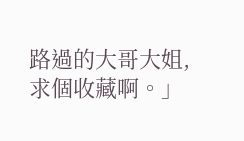路過的大哥大姐,求個收藏啊。」